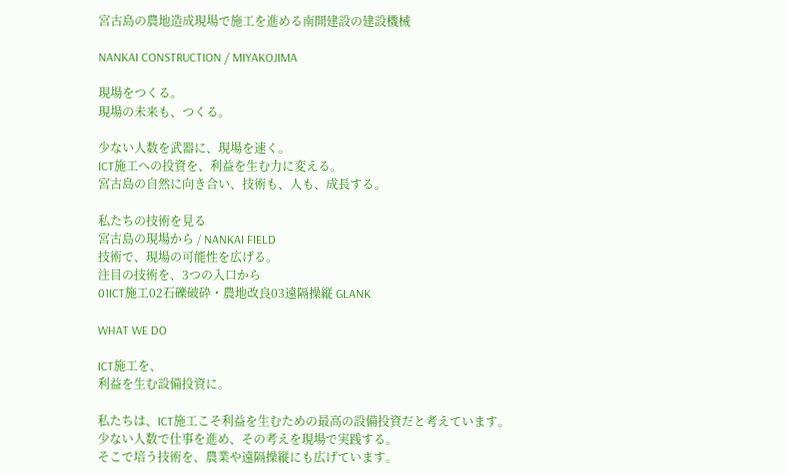宮古島の農地造成現場で施工を進める南開建設の建設機械

NANKAI CONSTRUCTION / MIYAKOJIMA

現場をつくる。
現場の未来も、つくる。

少ない人数を武器に、現場を速く。
ICT施工への投資を、利益を生む力に変える。
宮古島の自然に向き合い、技術も、人も、成長する。

私たちの技術を見る
宮古島の現場から / NANKAI FIELD
技術で、現場の可能性を広げる。
注目の技術を、3つの入口から
01ICT施工02石礫破砕・農地改良03遠隔操縦 GLANK

WHAT WE DO

ICT施工を、
利益を生む設備投資に。

私たちは、ICT施工こそ利益を生むための最高の設備投資だと考えています。
少ない人数で仕事を進め、その考えを現場で実践する。
そこで培う技術を、農業や遠隔操縦にも広げています。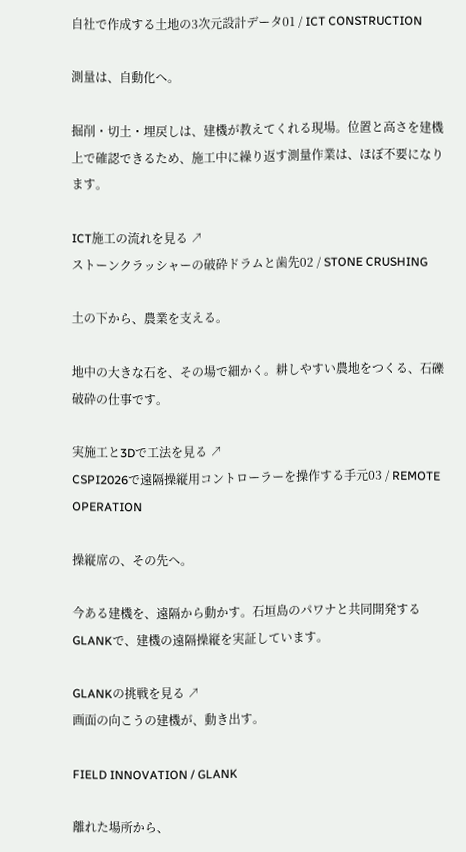自社で作成する土地の3次元設計データ01 / ICT CONSTRUCTION

測量は、自動化へ。

掘削・切土・埋戻しは、建機が教えてくれる現場。位置と高さを建機上で確認できるため、施工中に繰り返す測量作業は、ほぼ不要になります。

ICT施工の流れを見る ↗
ストーンクラッシャーの破砕ドラムと歯先02 / STONE CRUSHING

土の下から、農業を支える。

地中の大きな石を、その場で細かく。耕しやすい農地をつくる、石礫破砕の仕事です。

実施工と3Dで工法を見る ↗
CSPI2026で遠隔操縦用コントローラーを操作する手元03 / REMOTE OPERATION

操縦席の、その先へ。

今ある建機を、遠隔から動かす。石垣島のパワナと共同開発するGLANKで、建機の遠隔操縦を実証しています。

GLANKの挑戦を見る ↗
画面の向こうの建機が、動き出す。

FIELD INNOVATION / GLANK

離れた場所から、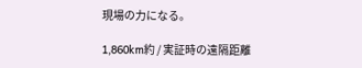現場の力になる。

1,860km約 / 実証時の遠隔距離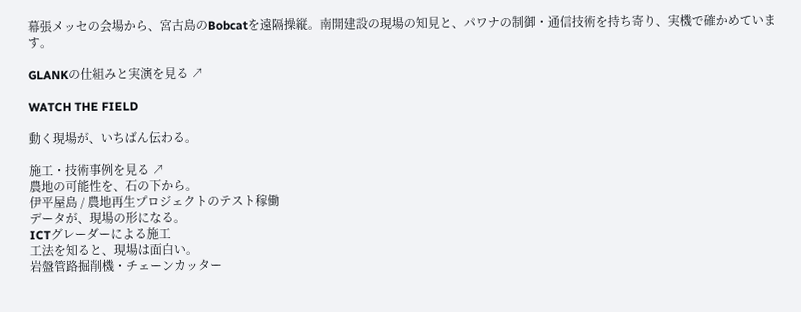幕張メッセの会場から、宮古島のBobcatを遠隔操縦。南開建設の現場の知見と、パワナの制御・通信技術を持ち寄り、実機で確かめています。

GLANKの仕組みと実演を見る ↗

WATCH THE FIELD

動く現場が、いちばん伝わる。

施工・技術事例を見る ↗
農地の可能性を、石の下から。
伊平屋島 / 農地再生プロジェクトのテスト稼働
データが、現場の形になる。
ICTグレーダーによる施工
工法を知ると、現場は面白い。
岩盤管路掘削機・チェーンカッター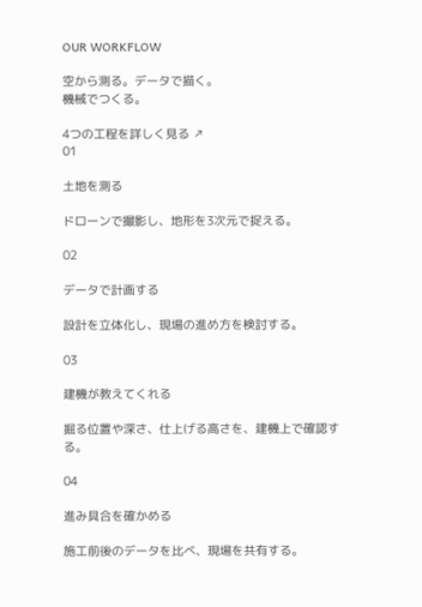OUR WORKFLOW

空から測る。データで描く。
機械でつくる。

4つの工程を詳しく見る ↗
01

土地を測る

ドローンで撮影し、地形を3次元で捉える。

02

データで計画する

設計を立体化し、現場の進め方を検討する。

03

建機が教えてくれる

掘る位置や深さ、仕上げる高さを、建機上で確認する。

04

進み具合を確かめる

施工前後のデータを比べ、現場を共有する。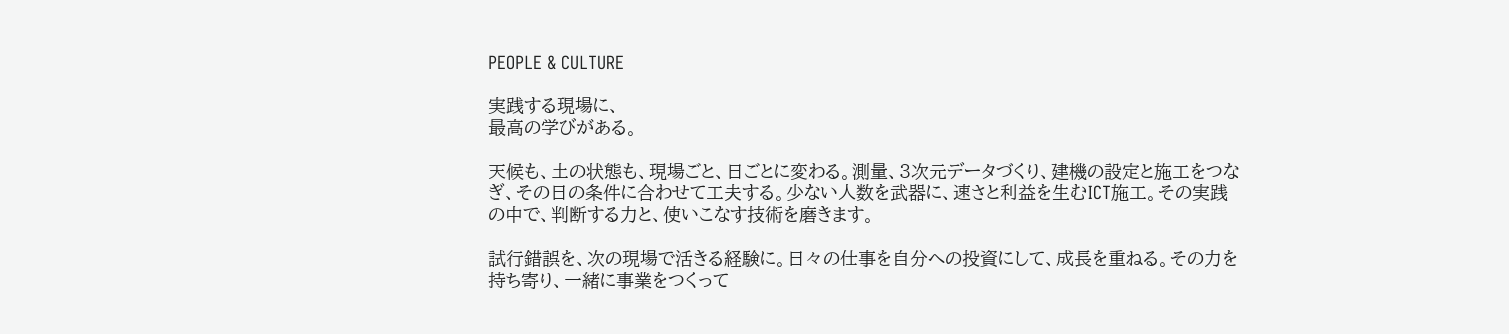PEOPLE & CULTURE

実践する現場に、
最高の学びがある。

天候も、土の状態も、現場ごと、日ごとに変わる。測量、3次元データづくり、建機の設定と施工をつなぎ、その日の条件に合わせて工夫する。少ない人数を武器に、速さと利益を生むICT施工。その実践の中で、判断する力と、使いこなす技術を磨きます。

試行錯誤を、次の現場で活きる経験に。日々の仕事を自分への投資にして、成長を重ねる。その力を持ち寄り、一緒に事業をつくって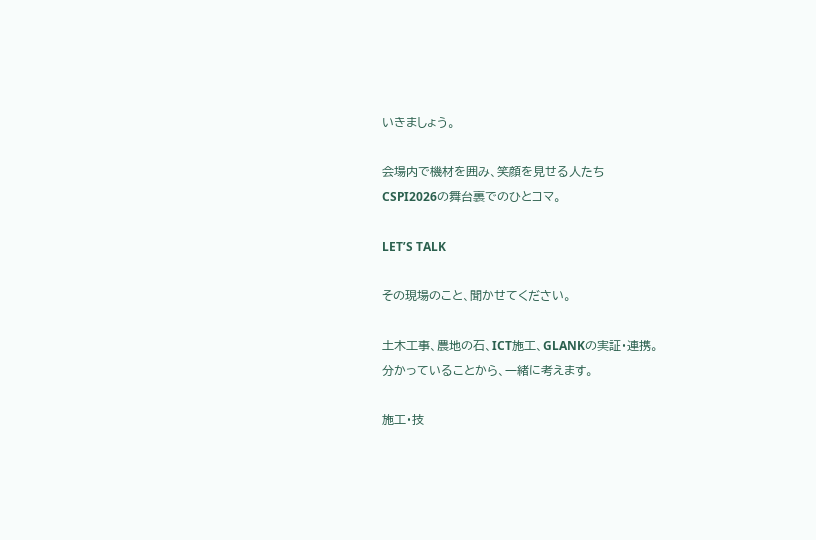いきましょう。

会場内で機材を囲み、笑顔を見せる人たち
CSPI2026の舞台裏でのひとコマ。

LET’S TALK

その現場のこと、聞かせてください。

土木工事、農地の石、ICT施工、GLANKの実証・連携。
分かっていることから、一緒に考えます。

施工・技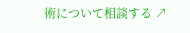術について相談する ↗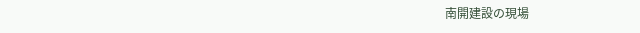南開建設の現場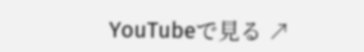YouTubeで見る ↗